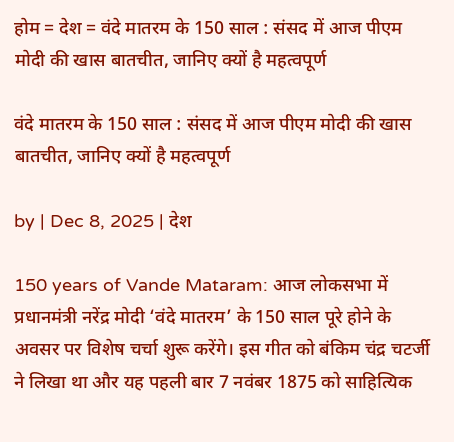होम = देश = वंदे मातरम के 150 साल : संसद में आज पीएम मोदी की खास बातचीत, जानिए क्यों है महत्वपूर्ण

वंदे मातरम के 150 साल : संसद में आज पीएम मोदी की खास बातचीत, जानिए क्यों है महत्वपूर्ण

by | Dec 8, 2025 | देश

150 years of Vande Mataram: आज लोकसभा में प्रधानमंत्री नरेंद्र मोदी ‘वंदे मातरम’ के 150 साल पूरे होने के अवसर पर विशेष चर्चा शुरू करेंगे। इस गीत को बंकिम चंद्र चटर्जी ने लिखा था और यह पहली बार 7 नवंबर 1875 को साहित्यिक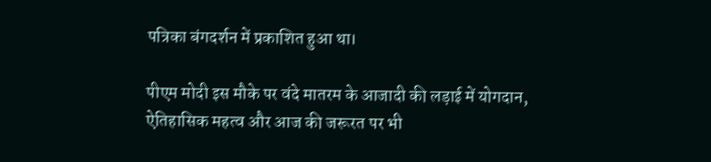पत्रिका बंगदर्शन में प्रकाशित हुआ था।

पीएम मोदी इस मौके पर वंदे मातरम के आजादी की लड़ाई में योगदान, ऐतिहासिक महत्व और आज की जरूरत पर भी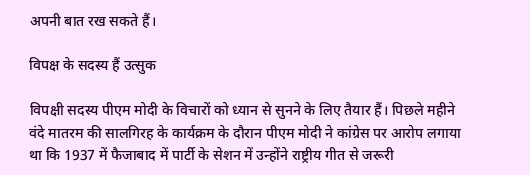अपनी बात रख सकते हैं।

विपक्ष के सदस्य हैं उत्सुक

विपक्षी सदस्य पीएम मोदी के विचारों को ध्यान से सुनने के लिए तैयार हैं। पिछले महीने वंदे मातरम की सालगिरह के कार्यक्रम के दौरान पीएम मोदी ने कांग्रेस पर आरोप लगाया था कि 1937 में फैजाबाद में पार्टी के सेशन में उन्होंने राष्ट्रीय गीत से जरूरी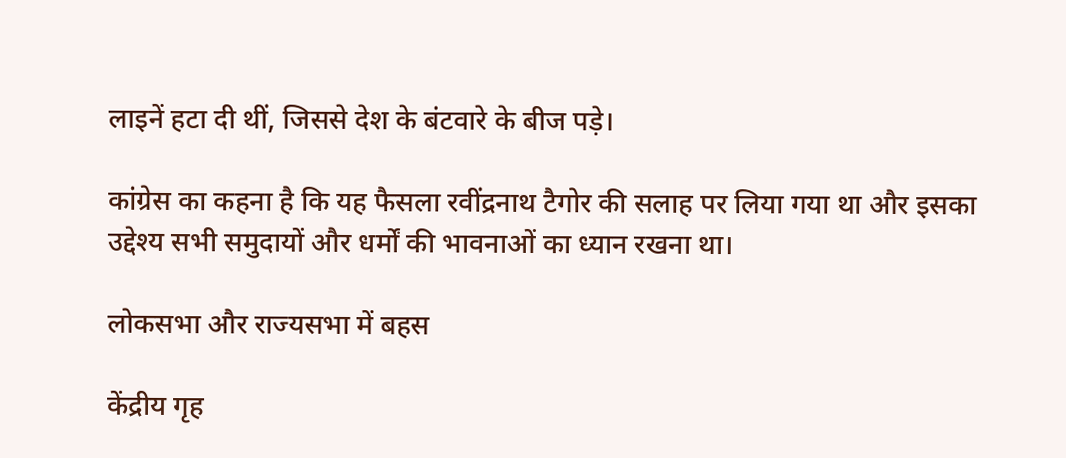लाइनें हटा दी थीं, जिससे देश के बंटवारे के बीज पड़े।

कांग्रेस का कहना है कि यह फैसला रवींद्रनाथ टैगोर की सलाह पर लिया गया था और इसका उद्देश्य सभी समुदायों और धर्मों की भावनाओं का ध्यान रखना था।

लोकसभा और राज्यसभा में बहस

केंद्रीय गृह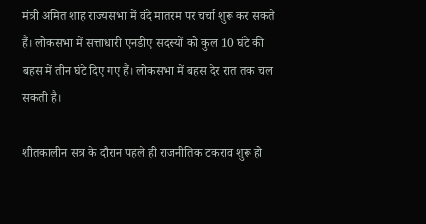मंत्री अमित शाह राज्यसभा में वंदे मातरम पर चर्चा शुरू कर सकते हैं। लोकसभा में सत्ताधारी एनडीए सदस्यों को कुल 10 घंटे की बहस में तीन घंटे दिए गए हैं। लोकसभा में बहस देर रात तक चल सकती है।

शीतकालीन सत्र के दौरान पहले ही राजनीतिक टकराव शुरू हो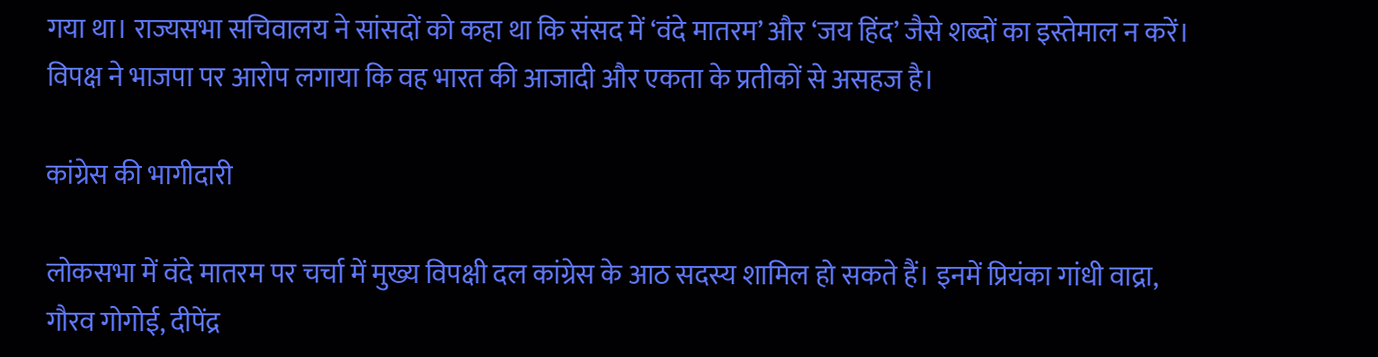गया था। राज्यसभा सचिवालय ने सांसदों को कहा था कि संसद में ‘वंदे मातरम’ और ‘जय हिंद’ जैसे शब्दों का इस्तेमाल न करें। विपक्ष ने भाजपा पर आरोप लगाया कि वह भारत की आजादी और एकता के प्रतीकों से असहज है।

कांग्रेस की भागीदारी

लोकसभा में वंदे मातरम पर चर्चा में मुख्य विपक्षी दल कांग्रेस के आठ सदस्य शामिल हो सकते हैं। इनमें प्रियंका गांधी वाद्रा, गौरव गोगोई, दीपेंद्र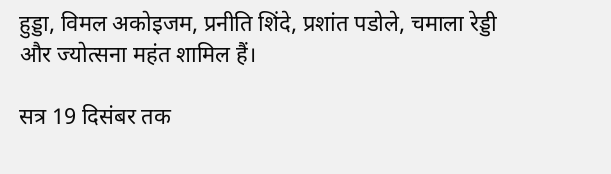हुड्डा, विमल अकोइजम, प्रनीति शिंदे, प्रशांत पडोले, चमाला रेड्डी और ज्योत्सना महंत शामिल हैं।

सत्र 19 दिसंबर तक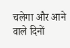चलेगा और आने वाले दिनों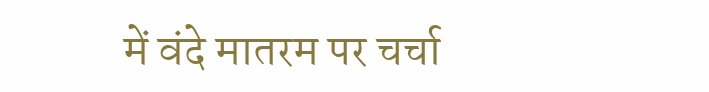में वंदे मातरम पर चर्चा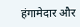हंगामेदार और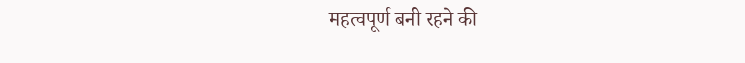महत्वपूर्ण बनी रहने की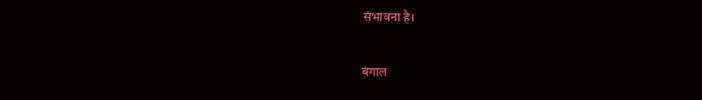संभावना है।

बंगाल